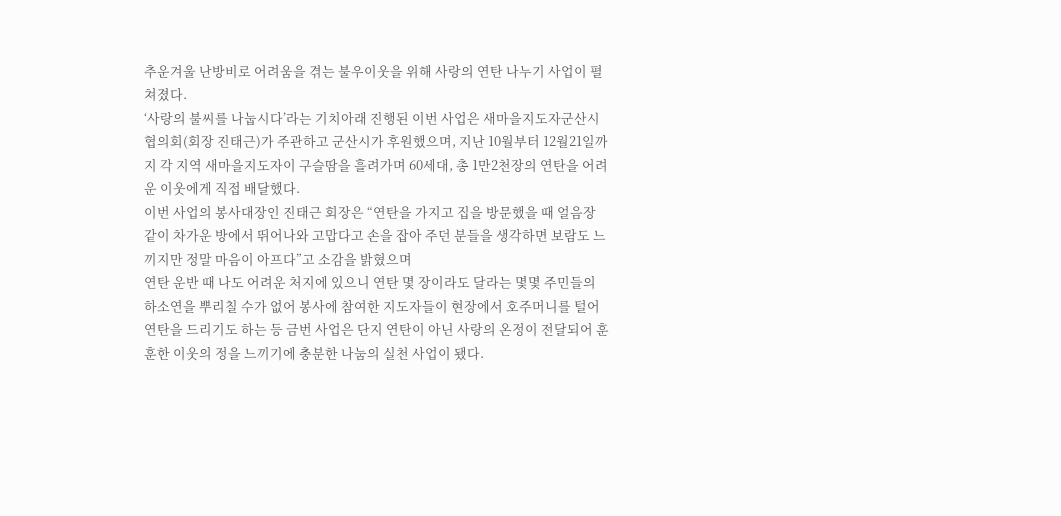추운겨울 난방비로 어려움을 겪는 불우이웃을 위해 사랑의 연탄 나누기 사업이 펼쳐졌다.
‘사랑의 불씨를 나눕시다’라는 기치아래 진행된 이번 사업은 새마을지도자군산시협의회(회장 진태근)가 주관하고 군산시가 후원했으며, 지난 10월부터 12월21일까지 각 지역 새마을지도자이 구슬땀을 흘려가며 60세대, 총 1만2천장의 연탄을 어려운 이웃에게 직접 배달했다.
이번 사업의 봉사대장인 진태근 회장은 “연탄을 가지고 집을 방문했을 때 얼음장 같이 차가운 방에서 뛰어나와 고맙다고 손을 잡아 주던 분들을 생각하면 보람도 느끼지만 정말 마음이 아프다”고 소감을 밝혔으며
연탄 운반 때 나도 어려운 처지에 있으니 연탄 몇 장이라도 달라는 몇몇 주민들의 하소연을 뿌리칠 수가 없어 봉사에 참여한 지도자들이 현장에서 호주머니를 털어 연탄을 드리기도 하는 등 금번 사업은 단지 연탄이 아닌 사랑의 온정이 전달되어 훈훈한 이웃의 정을 느끼기에 충분한 나눔의 실천 사업이 됐다.